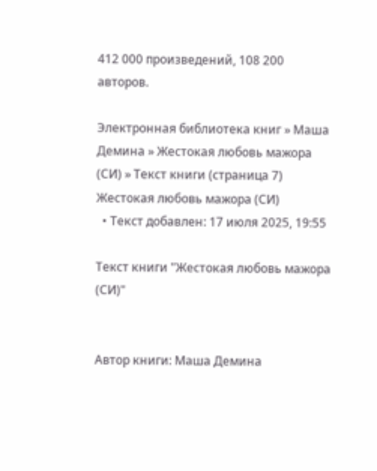412 000 произведений, 108 200 авторов.

Электронная библиотека книг » Маша Демина » Жестокая любовь мажора (СИ) » Текст книги (страница 7)
Жестокая любовь мажора (СИ)
  • Текст добавлен: 17 июля 2025, 19:55

Текст книги "Жестокая любовь мажора (СИ)"


Автор книги: Маша Демина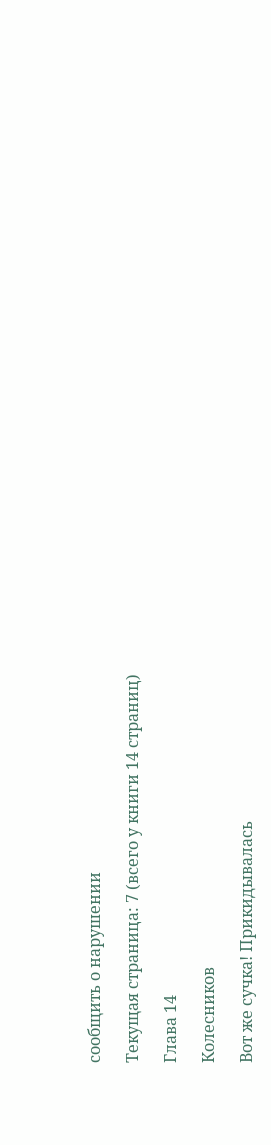сообщить о нарушении

Текущая страница: 7 (всего у книги 14 страниц)

Глава 14

Колесников

Вот же сучка! Прикидывалась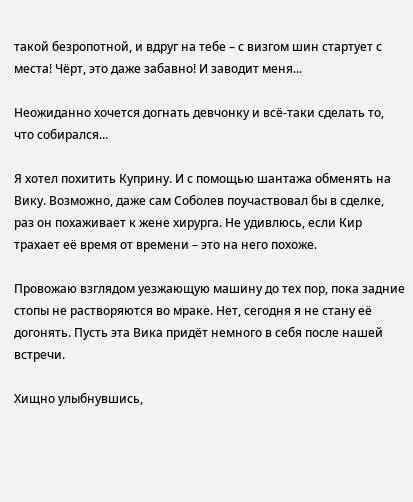такой безропотной, и вдруг на тебе – с визгом шин стартует с места! Чёрт, это даже забавно! И заводит меня...

Неожиданно хочется догнать девчонку и всё-таки сделать то, что собирался...

Я хотел похитить Куприну. И с помощью шантажа обменять на Вику. Возможно, даже сам Соболев поучаствовал бы в сделке, раз он похаживает к жене хирурга. Не удивлюсь, если Кир трахает её время от времени – это на него похоже.

Провожаю взглядом уезжающую машину до тех пор, пока задние стопы не растворяются во мраке. Нет, сегодня я не стану её догонять. Пусть эта Вика придёт немного в себя после нашей встречи.

Хищно улыбнувшись,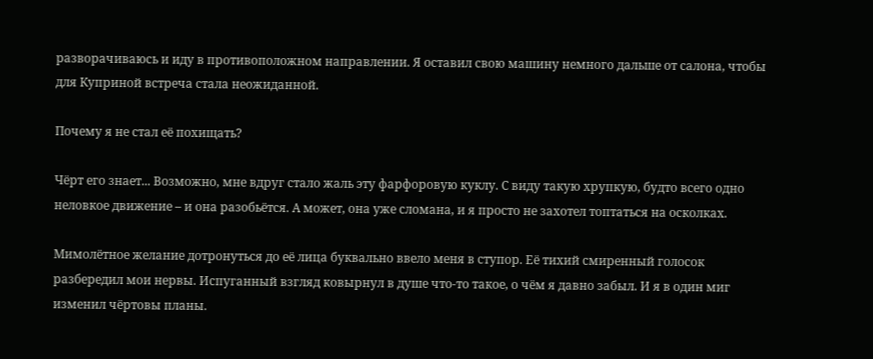разворачиваюсь и иду в противоположном направлении. Я оставил свою машину немного дальше от салона, чтобы для Куприной встреча стала неожиданной.

Почему я не стал её похищать?

Чёрт его знает... Возможно, мне вдруг стало жаль эту фарфоровую куклу. С виду такую хрупкую, будто всего одно неловкое движение – и она разобьётся. А может, она уже сломана, и я просто не захотел топтаться на осколках.

Мимолётное желание дотронуться до её лица буквально ввело меня в ступор. Её тихий смиренный голосок разбередил мои нервы. Испуганный взгляд ковырнул в душе что-то такое, о чём я давно забыл. И я в один миг изменил чёртовы планы.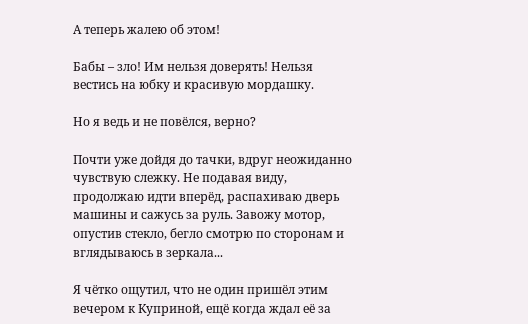А теперь жалею об этом!

Бабы – зло! Им нельзя доверять! Нельзя вестись на юбку и красивую мордашку.

Но я ведь и не повёлся, верно?

Почти уже дойдя до тачки, вдруг неожиданно чувствую слежку. Не подавая виду, продолжаю идти вперёд, распахиваю дверь машины и сажусь за руль. Завожу мотор, опустив стекло, бегло смотрю по сторонам и вглядываюсь в зеркала...

Я чётко ощутил, что не один пришёл этим вечером к Куприной, ещё когда ждал её за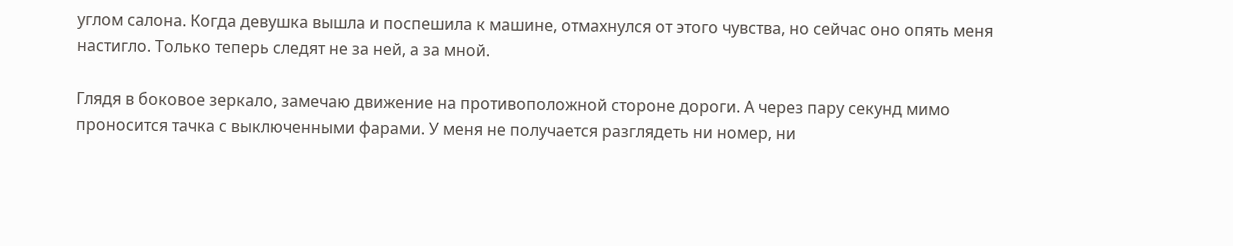углом салона. Когда девушка вышла и поспешила к машине, отмахнулся от этого чувства, но сейчас оно опять меня настигло. Только теперь следят не за ней, а за мной.

Глядя в боковое зеркало, замечаю движение на противоположной стороне дороги. А через пару секунд мимо проносится тачка с выключенными фарами. У меня не получается разглядеть ни номер, ни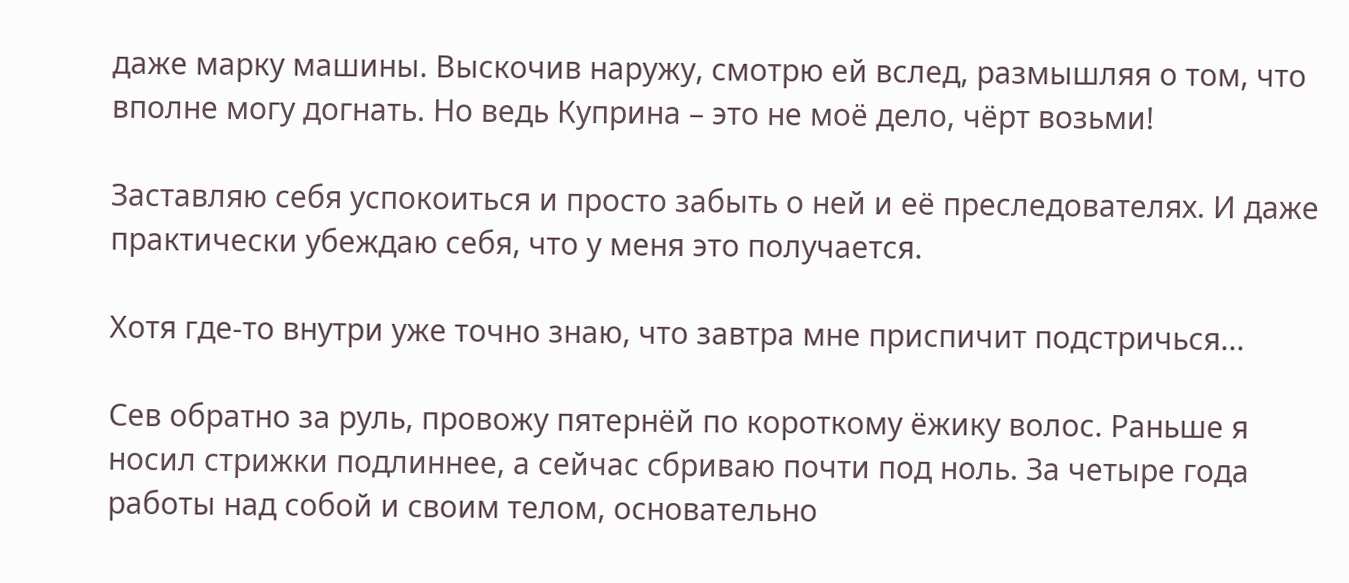даже марку машины. Выскочив наружу, смотрю ей вслед, размышляя о том, что вполне могу догнать. Но ведь Куприна – это не моё дело, чёрт возьми!

Заставляю себя успокоиться и просто забыть о ней и её преследователях. И даже практически убеждаю себя, что у меня это получается.

Хотя где-то внутри уже точно знаю, что завтра мне приспичит подстричься...

Сев обратно за руль, провожу пятернёй по короткому ёжику волос. Раньше я носил стрижки подлиннее, а сейчас сбриваю почти под ноль. За четыре года работы над собой и своим телом, основательно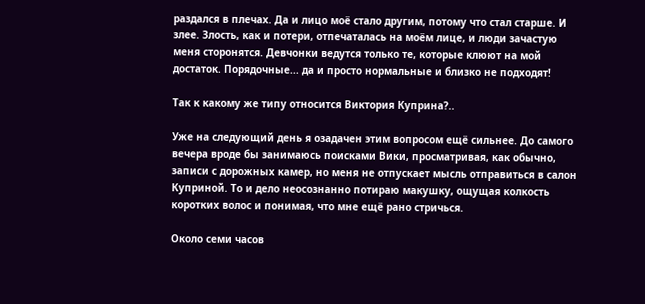раздался в плечах. Да и лицо моё стало другим, потому что стал старше. И злее. Злость, как и потери, отпечаталась на моём лице, и люди зачастую меня сторонятся. Девчонки ведутся только те, которые клюют на мой достаток. Порядочные... да и просто нормальные и близко не подходят!

Так к какому же типу относится Виктория Куприна?..

Уже на следующий день я озадачен этим вопросом ещё сильнее. До самого вечера вроде бы занимаюсь поисками Вики, просматривая, как обычно, записи с дорожных камер, но меня не отпускает мысль отправиться в салон Куприной. То и дело неосознанно потираю макушку, ощущая колкость коротких волос и понимая, что мне ещё рано стричься.

Около семи часов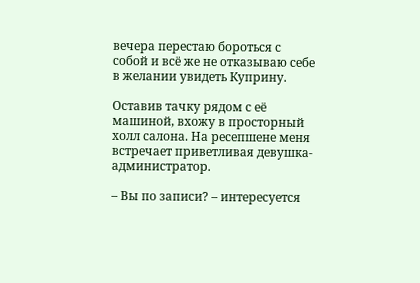вечера перестаю бороться с собой и всё же не отказываю себе в желании увидеть Куприну.

Оставив тачку рядом с её машиной, вхожу в просторный холл салона. На ресепшене меня встречает приветливая девушка-администратор.

– Вы по записи? – интересуется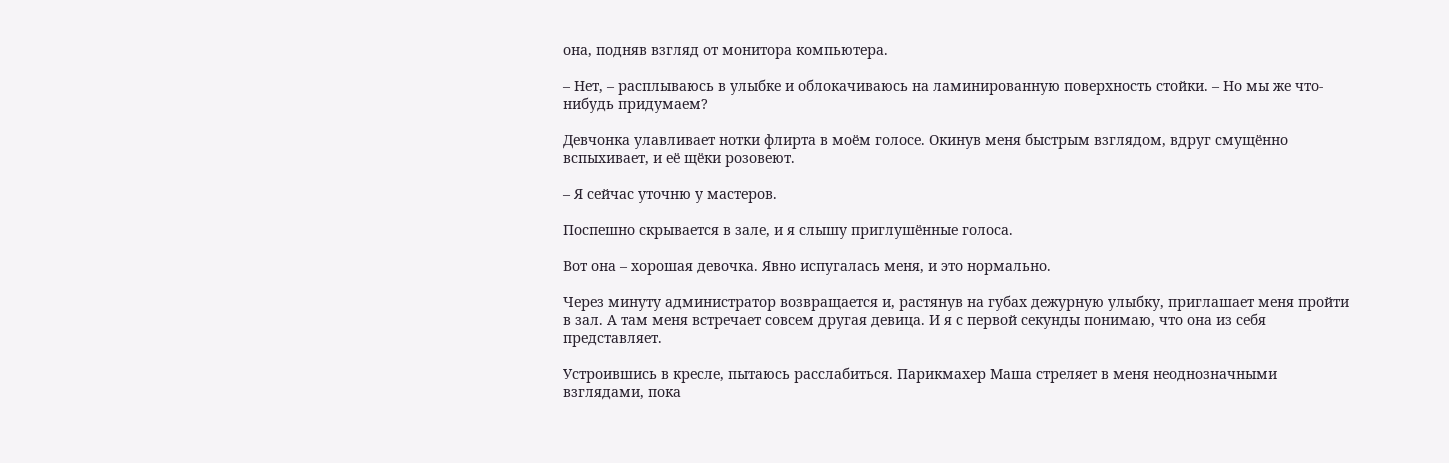она, подняв взгляд от монитора компьютера.

– Нет, – расплываюсь в улыбке и облокачиваюсь на ламинированную поверхность стойки. – Но мы же что-нибудь придумаем?

Девчонка улавливает нотки флирта в моём голосе. Окинув меня быстрым взглядом, вдруг смущённо вспыхивает, и её щёки розовеют.

– Я сейчас уточню у мастеров.

Поспешно скрывается в зале, и я слышу приглушённые голоса.

Вот она – хорошая девочка. Явно испугалась меня, и это нормально.

Через минуту администратор возвращается и, растянув на губах дежурную улыбку, приглашает меня пройти в зал. А там меня встречает совсем другая девица. И я с первой секунды понимаю, что она из себя представляет.

Устроившись в кресле, пытаюсь расслабиться. Парикмахер Маша стреляет в меня неоднозначными взглядами, пока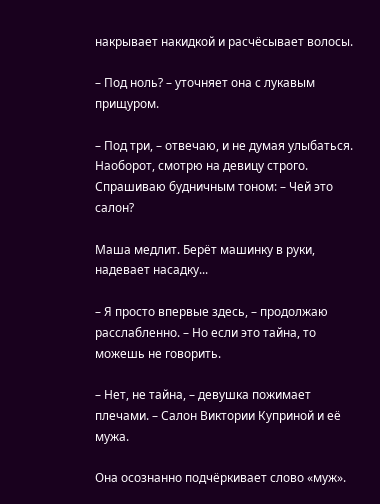накрывает накидкой и расчёсывает волосы.

– Под ноль? – уточняет она с лукавым прищуром.

– Под три, – отвечаю, и не думая улыбаться. Наоборот, смотрю на девицу строго. Спрашиваю будничным тоном: – Чей это салон?

Маша медлит. Берёт машинку в руки, надевает насадку...

– Я просто впервые здесь, – продолжаю расслабленно. – Но если это тайна, то можешь не говорить.

– Нет, не тайна, – девушка пожимает плечами. – Салон Виктории Куприной и её мужа.

Она осознанно подчёркивает слово «муж».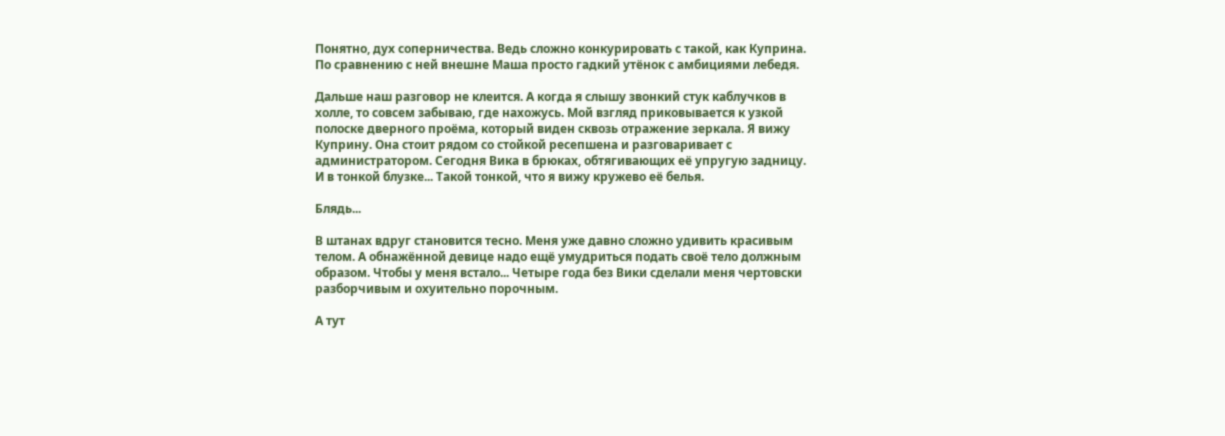Понятно, дух соперничества. Ведь сложно конкурировать с такой, как Куприна. По сравнению с ней внешне Маша просто гадкий утёнок с амбициями лебедя.

Дальше наш разговор не клеится. А когда я слышу звонкий стук каблучков в холле, то совсем забываю, где нахожусь. Мой взгляд приковывается к узкой полоске дверного проёма, который виден сквозь отражение зеркала. Я вижу Куприну. Она стоит рядом со стойкой ресепшена и разговаривает с администратором. Сегодня Вика в брюках, обтягивающих её упругую задницу. И в тонкой блузке... Такой тонкой, что я вижу кружево её белья.

Блядь...

В штанах вдруг становится тесно. Меня уже давно сложно удивить красивым телом. А обнажённой девице надо ещё умудриться подать своё тело должным образом. Чтобы у меня встало... Четыре года без Вики сделали меня чертовски разборчивым и охуительно порочным.

А тут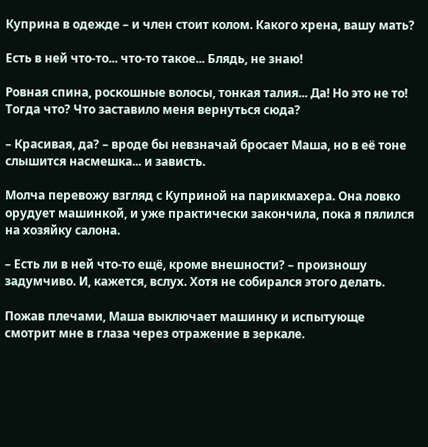Куприна в одежде – и член стоит колом. Какого хрена, вашу мать?

Есть в ней что-то... что-то такое... Блядь, не знаю!

Ровная спина, роскошные волосы, тонкая талия... Да! Но это не то! Тогда что? Что заставило меня вернуться сюда?

– Красивая, да? – вроде бы невзначай бросает Маша, но в её тоне слышится насмешка... и зависть.

Молча перевожу взгляд с Куприной на парикмахера. Она ловко орудует машинкой, и уже практически закончила, пока я пялился на хозяйку салона.

– Есть ли в ней что-то ещё, кроме внешности? – произношу задумчиво. И, кажется, вслух. Хотя не собирался этого делать.

Пожав плечами, Маша выключает машинку и испытующе смотрит мне в глаза через отражение в зеркале.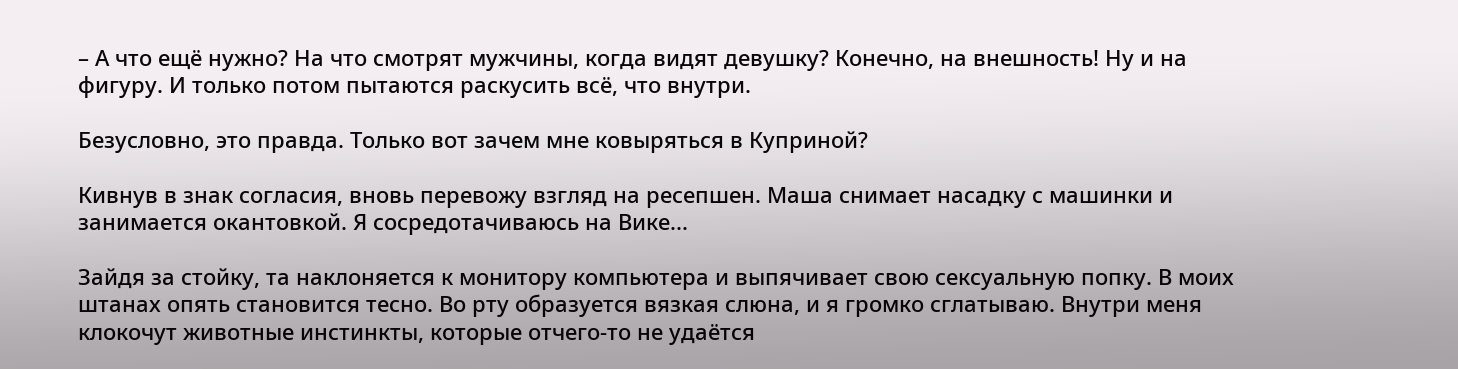– А что ещё нужно? На что смотрят мужчины, когда видят девушку? Конечно, на внешность! Ну и на фигуру. И только потом пытаются раскусить всё, что внутри.

Безусловно, это правда. Только вот зачем мне ковыряться в Куприной?

Кивнув в знак согласия, вновь перевожу взгляд на ресепшен. Маша снимает насадку с машинки и занимается окантовкой. Я сосредотачиваюсь на Вике...

Зайдя за стойку, та наклоняется к монитору компьютера и выпячивает свою сексуальную попку. В моих штанах опять становится тесно. Во рту образуется вязкая слюна, и я громко сглатываю. Внутри меня клокочут животные инстинкты, которые отчего-то не удаётся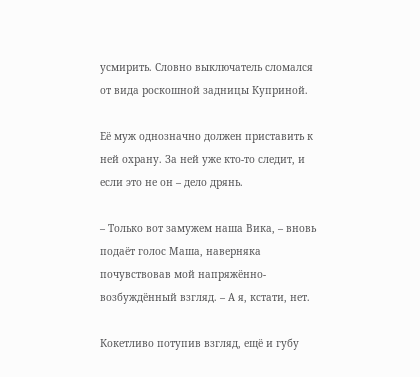усмирить. Словно выключатель сломался от вида роскошной задницы Куприной.

Её муж однозначно должен приставить к ней охрану. За ней уже кто-то следит, и если это не он – дело дрянь.

– Только вот замужем наша Вика, – вновь подаёт голос Маша, наверняка почувствовав мой напряжённо-возбуждённый взгляд. – А я, кстати, нет.

Кокетливо потупив взгляд, ещё и губу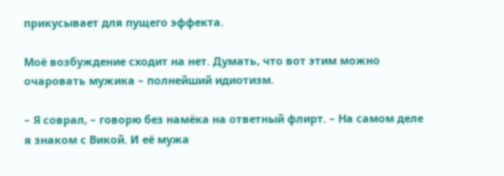прикусывает для пущего эффекта.

Моё возбуждение сходит на нет. Думать, что вот этим можно очаровать мужика – полнейший идиотизм.

– Я соврал, – говорю без намёка на ответный флирт. – На самом деле я знаком с Викой. И её мужа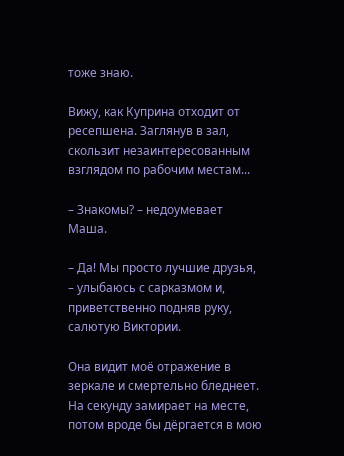тоже знаю.

Вижу, как Куприна отходит от ресепшена. Заглянув в зал, скользит незаинтересованным взглядом по рабочим местам...

– Знакомы? – недоумевает Маша.

– Да! Мы просто лучшие друзья, – улыбаюсь с сарказмом и, приветственно подняв руку, салютую Виктории.

Она видит моё отражение в зеркале и смертельно бледнеет. На секунду замирает на месте, потом вроде бы дёргается в мою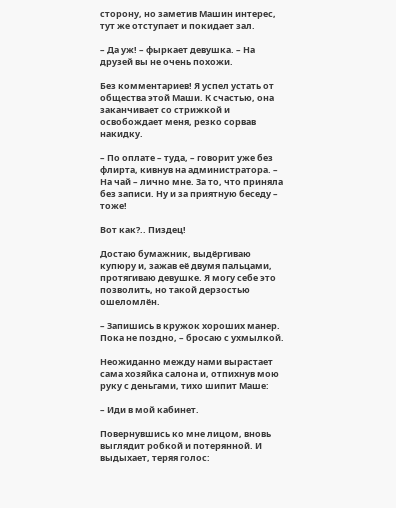сторону, но заметив Машин интерес, тут же отступает и покидает зал.

– Да уж! – фыркает девушка. – На друзей вы не очень похожи.

Без комментариев! Я успел устать от общества этой Маши. К счастью, она заканчивает со стрижкой и освобождает меня, резко сорвав накидку.

– По оплате – туда, – говорит уже без флирта, кивнув на администратора. – На чай – лично мне. За то, что приняла без записи. Ну и за приятную беседу – тоже!

Вот как?.. Пиздец!

Достаю бумажник, выдёргиваю купюру и, зажав её двумя пальцами, протягиваю девушке. Я могу себе это позволить, но такой дерзостью ошеломлён.

– Запишись в кружок хороших манер. Пока не поздно, – бросаю с ухмылкой.

Неожиданно между нами вырастает сама хозяйка салона и, отпихнув мою руку с деньгами, тихо шипит Маше:

– Иди в мой кабинет.

Повернувшись ко мне лицом, вновь выглядит робкой и потерянной. И выдыхает, теряя голос: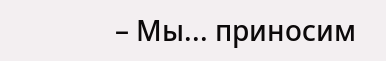– Мы... приносим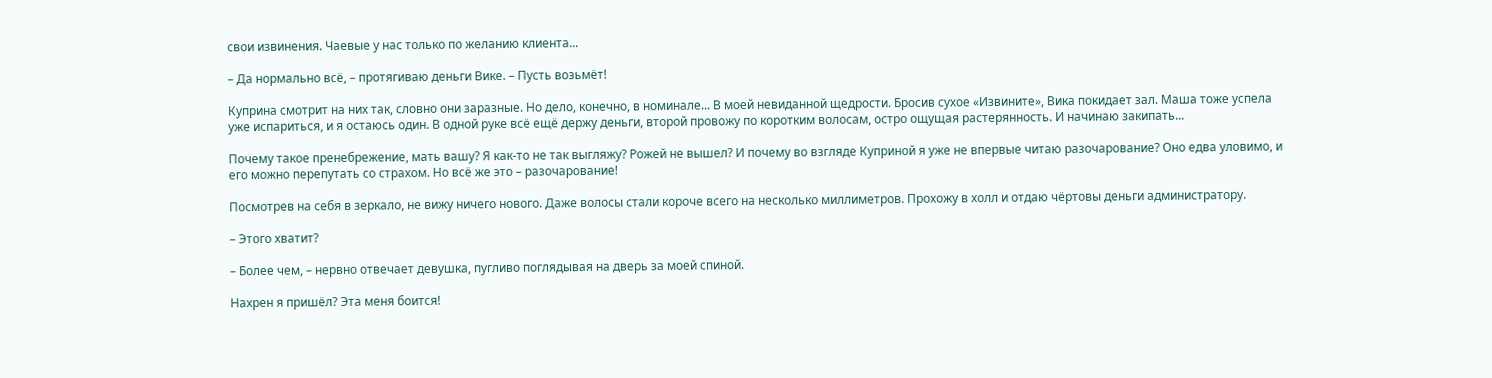свои извинения. Чаевые у нас только по желанию клиента...

– Да нормально всё, – протягиваю деньги Вике. – Пусть возьмёт!

Куприна смотрит на них так, словно они заразные. Но дело, конечно, в номинале... В моей невиданной щедрости. Бросив сухое «Извините», Вика покидает зал. Маша тоже успела уже испариться, и я остаюсь один. В одной руке всё ещё держу деньги, второй провожу по коротким волосам, остро ощущая растерянность. И начинаю закипать...

Почему такое пренебрежение, мать вашу? Я как-то не так выгляжу? Рожей не вышел? И почему во взгляде Куприной я уже не впервые читаю разочарование? Оно едва уловимо, и его можно перепутать со страхом. Но всё же это – разочарование!

Посмотрев на себя в зеркало, не вижу ничего нового. Даже волосы стали короче всего на несколько миллиметров. Прохожу в холл и отдаю чёртовы деньги администратору.

– Этого хватит?

– Более чем, – нервно отвечает девушка, пугливо поглядывая на дверь за моей спиной.

Нахрен я пришёл? Эта меня боится!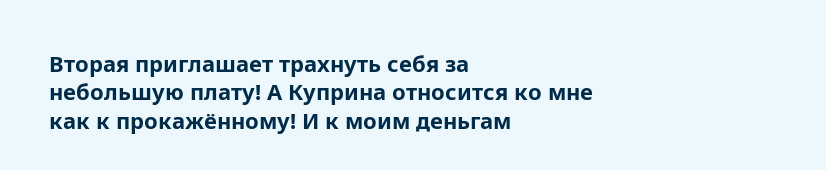Вторая приглашает трахнуть себя за небольшую плату! А Куприна относится ко мне как к прокажённому! И к моим деньгам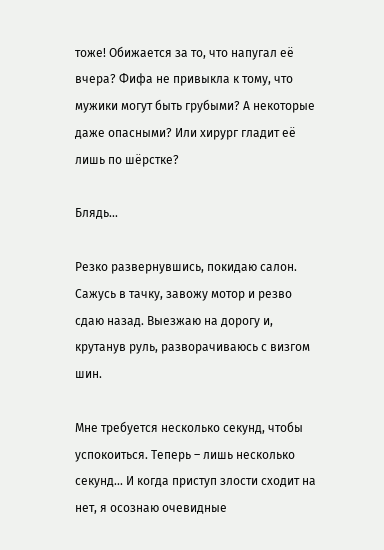тоже! Обижается за то, что напугал её вчера? Фифа не привыкла к тому, что мужики могут быть грубыми? А некоторые даже опасными? Или хирург гладит её лишь по шёрстке?

Блядь...

Резко развернувшись, покидаю салон. Сажусь в тачку, завожу мотор и резво сдаю назад. Выезжаю на дорогу и, крутанув руль, разворачиваюсь с визгом шин.

Мне требуется несколько секунд, чтобы успокоиться. Теперь – лишь несколько секунд... И когда приступ злости сходит на нет, я осознаю очевидные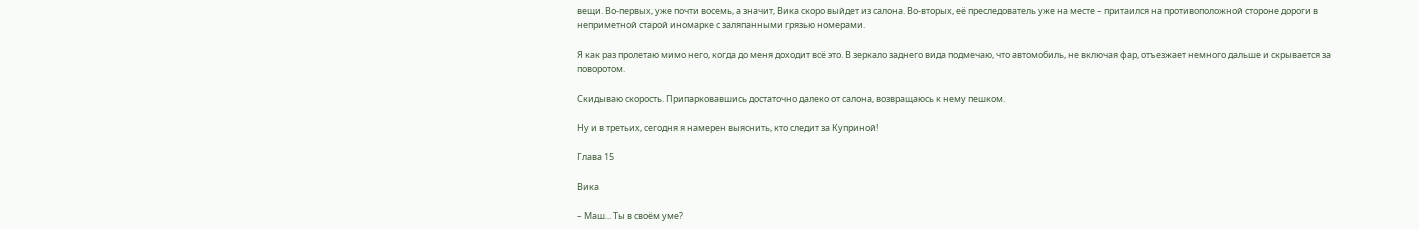вещи. Во-первых, уже почти восемь, а значит, Вика скоро выйдет из салона. Во-вторых, её преследователь уже на месте – притаился на противоположной стороне дороги в неприметной старой иномарке с заляпанными грязью номерами.

Я как раз пролетаю мимо него, когда до меня доходит всё это. В зеркало заднего вида подмечаю, что автомобиль, не включая фар, отъезжает немного дальше и скрывается за поворотом.

Скидываю скорость. Припарковавшись достаточно далеко от салона, возвращаюсь к нему пешком.

Ну и в третьих, сегодня я намерен выяснить, кто следит за Куприной!

Глава 15

Вика

– Маш... Ты в своём уме?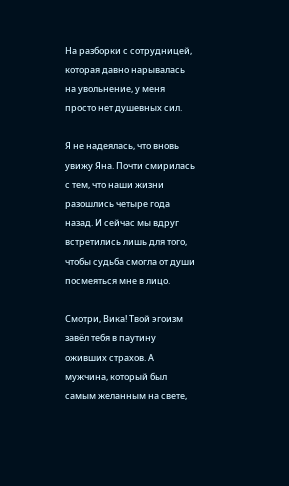На разборки с сотрудницей, которая давно нарывалась на увольнение, у меня просто нет душевных сил.

Я не надеялась, что вновь увижу Яна. Почти смирилась с тем, что наши жизни разошлись четыре года назад. И сейчас мы вдруг встретились лишь для того, чтобы судьба смогла от души посмеяться мне в лицо.

Смотри, Вика! Твой эгоизм завёл тебя в паутину оживших страхов. А мужчина, который был самым желанным на свете,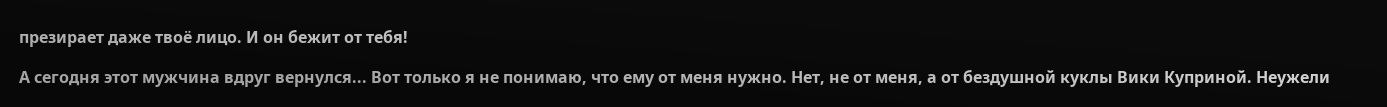презирает даже твоё лицо. И он бежит от тебя!

А сегодня этот мужчина вдруг вернулся... Вот только я не понимаю, что ему от меня нужно. Нет, не от меня, а от бездушной куклы Вики Куприной. Неужели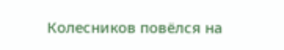Колесников повёлся на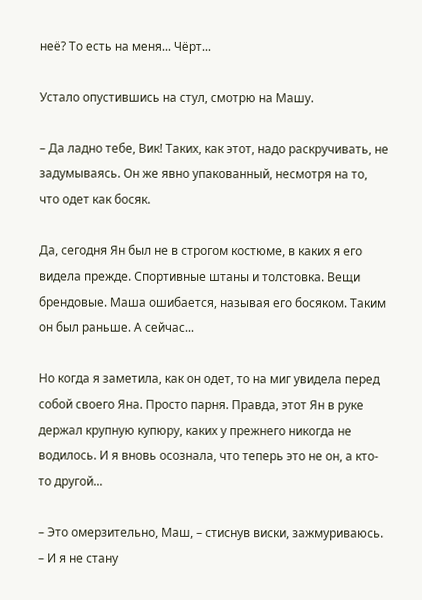неё? То есть на меня... Чёрт...

Устало опустившись на стул, смотрю на Машу.

– Да ладно тебе, Вик! Таких, как этот, надо раскручивать, не задумываясь. Он же явно упакованный, несмотря на то, что одет как босяк.

Да, сегодня Ян был не в строгом костюме, в каких я его видела прежде. Спортивные штаны и толстовка. Вещи брендовые. Маша ошибается, называя его босяком. Таким он был раньше. А сейчас...

Но когда я заметила, как он одет, то на миг увидела перед собой своего Яна. Просто парня. Правда, этот Ян в руке держал крупную купюру, каких у прежнего никогда не водилось. И я вновь осознала, что теперь это не он, а кто-то другой...

– Это омерзительно, Маш, – стиснув виски, зажмуриваюсь. – И я не стану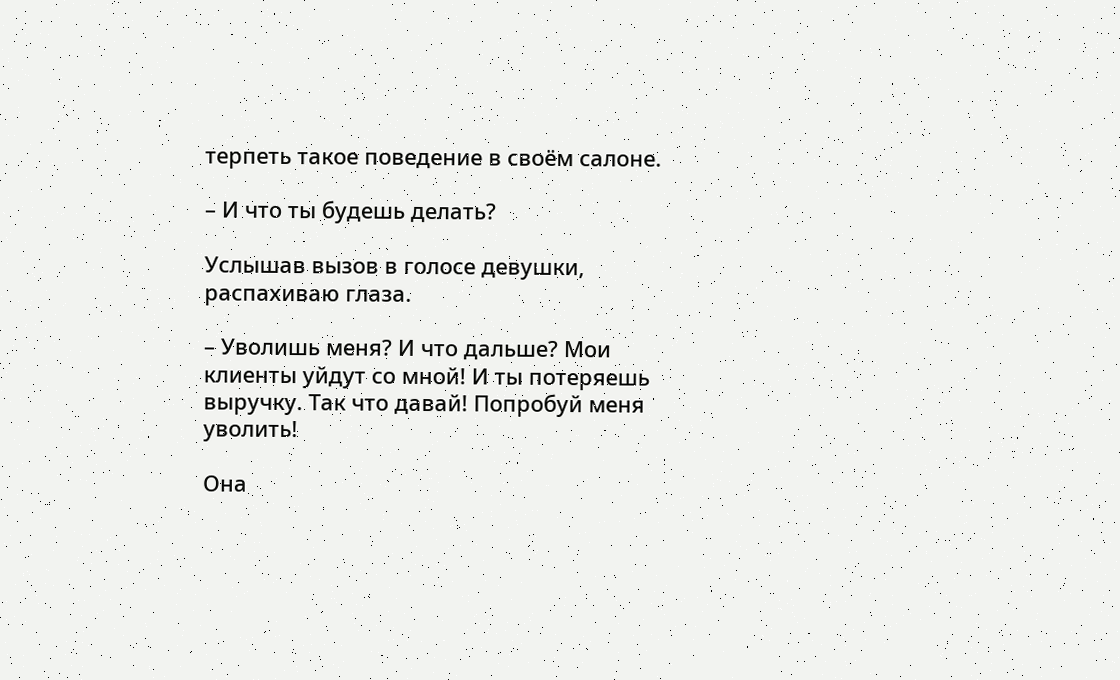терпеть такое поведение в своём салоне.

– И что ты будешь делать?

Услышав вызов в голосе девушки, распахиваю глаза.

– Уволишь меня? И что дальше? Мои клиенты уйдут со мной! И ты потеряешь выручку. Так что давай! Попробуй меня уволить!

Она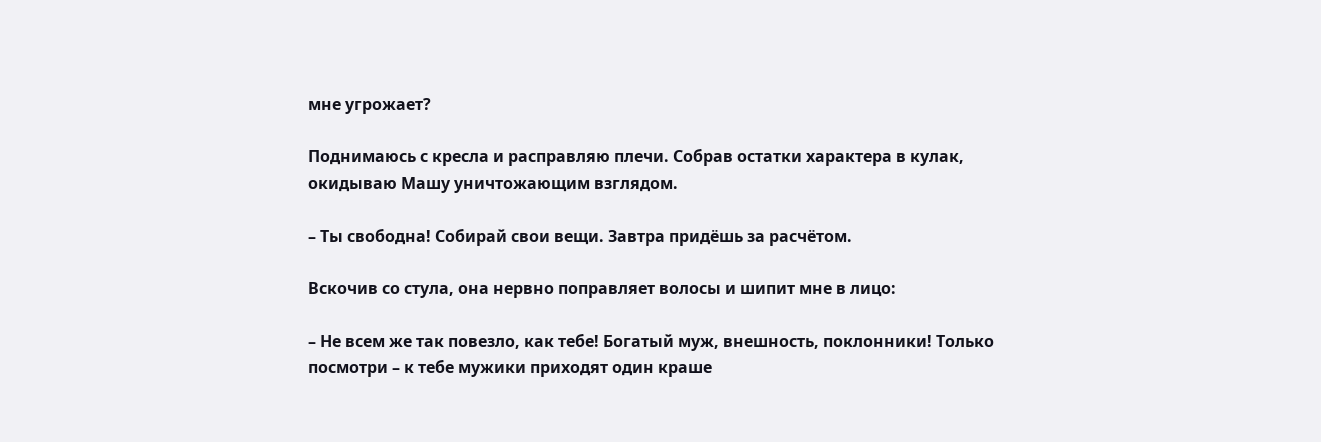мне угрожает?

Поднимаюсь с кресла и расправляю плечи. Собрав остатки характера в кулак, окидываю Машу уничтожающим взглядом.

– Ты свободна! Собирай свои вещи. Завтра придёшь за расчётом.

Вскочив со стула, она нервно поправляет волосы и шипит мне в лицо:

– Не всем же так повезло, как тебе! Богатый муж, внешность, поклонники! Только посмотри – к тебе мужики приходят один краше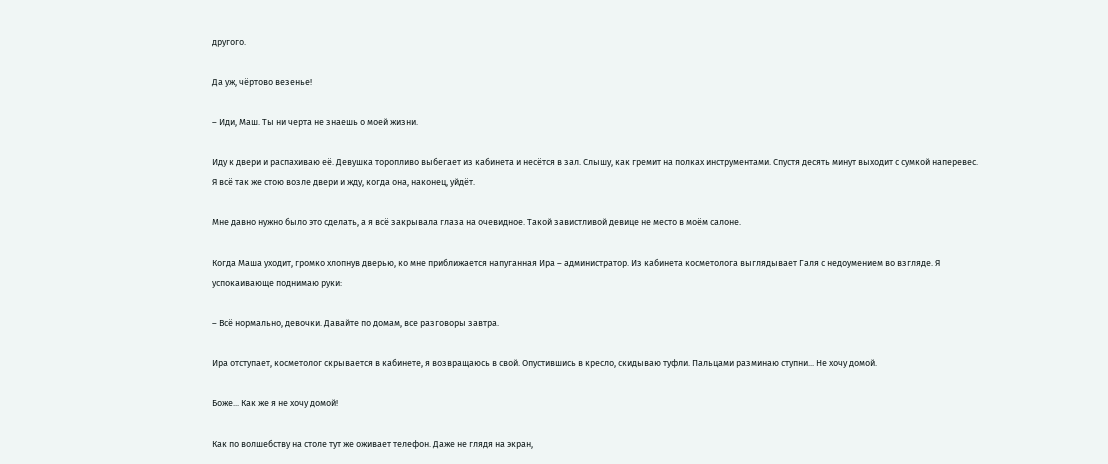другого.

Да уж, чёртово везенье!

– Иди, Маш. Ты ни черта не знаешь о моей жизни.

Иду к двери и распахиваю её. Девушка торопливо выбегает из кабинета и несётся в зал. Слышу, как гремит на полках инструментами. Спустя десять минут выходит с сумкой наперевес. Я всё так же стою возле двери и жду, когда она, наконец, уйдёт.

Мне давно нужно было это сделать, а я всё закрывала глаза на очевидное. Такой завистливой девице не место в моём салоне.

Когда Маша уходит, громко хлопнув дверью, ко мне приближается напуганная Ира – администратор. Из кабинета косметолога выглядывает Галя с недоумением во взгляде. Я успокаивающе поднимаю руки:

– Всё нормально, девочки. Давайте по домам, все разговоры завтра.

Ира отступает, косметолог скрывается в кабинете, я возвращаюсь в свой. Опустившись в кресло, скидываю туфли. Пальцами разминаю ступни... Не хочу домой.

Боже... Как же я не хочу домой!

Как по волшебству на столе тут же оживает телефон. Даже не глядя на экран,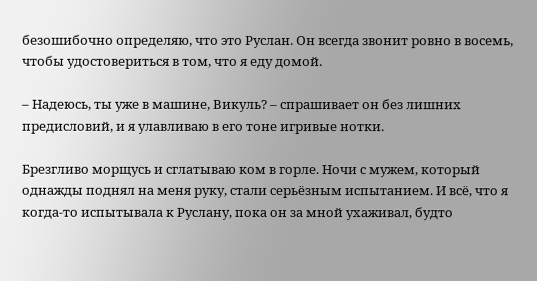безошибочно определяю, что это Руслан. Он всегда звонит ровно в восемь, чтобы удостовериться в том, что я еду домой.

– Надеюсь, ты уже в машине, Викуль? – спрашивает он без лишних предисловий, и я улавливаю в его тоне игривые нотки.

Брезгливо морщусь и сглатываю ком в горле. Ночи с мужем, который однажды поднял на меня руку, стали серьёзным испытанием. И всё, что я когда-то испытывала к Руслану, пока он за мной ухаживал, будто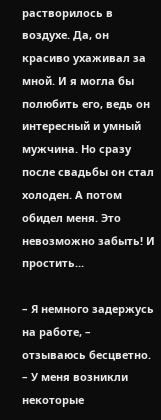растворилось в воздухе. Да, он красиво ухаживал за мной. И я могла бы полюбить его, ведь он интересный и умный мужчина. Но сразу после свадьбы он стал холоден. А потом обидел меня. Это невозможно забыть! И простить...

– Я немного задержусь на работе, – отзываюсь бесцветно. – У меня возникли некоторые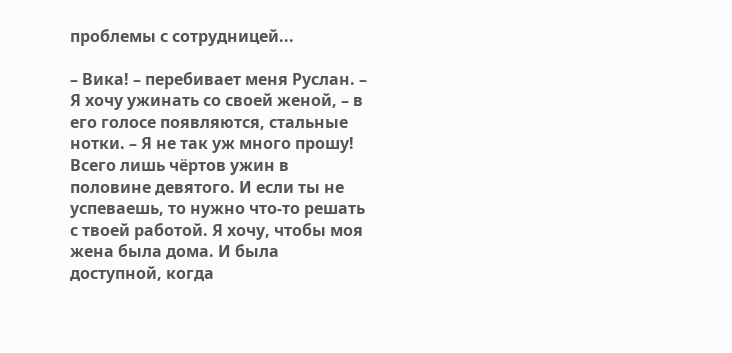проблемы с сотрудницей...

– Вика! – перебивает меня Руслан. – Я хочу ужинать со своей женой, – в его голосе появляются, стальные нотки. – Я не так уж много прошу! Всего лишь чёртов ужин в половине девятого. И если ты не успеваешь, то нужно что-то решать с твоей работой. Я хочу, чтобы моя жена была дома. И была доступной, когда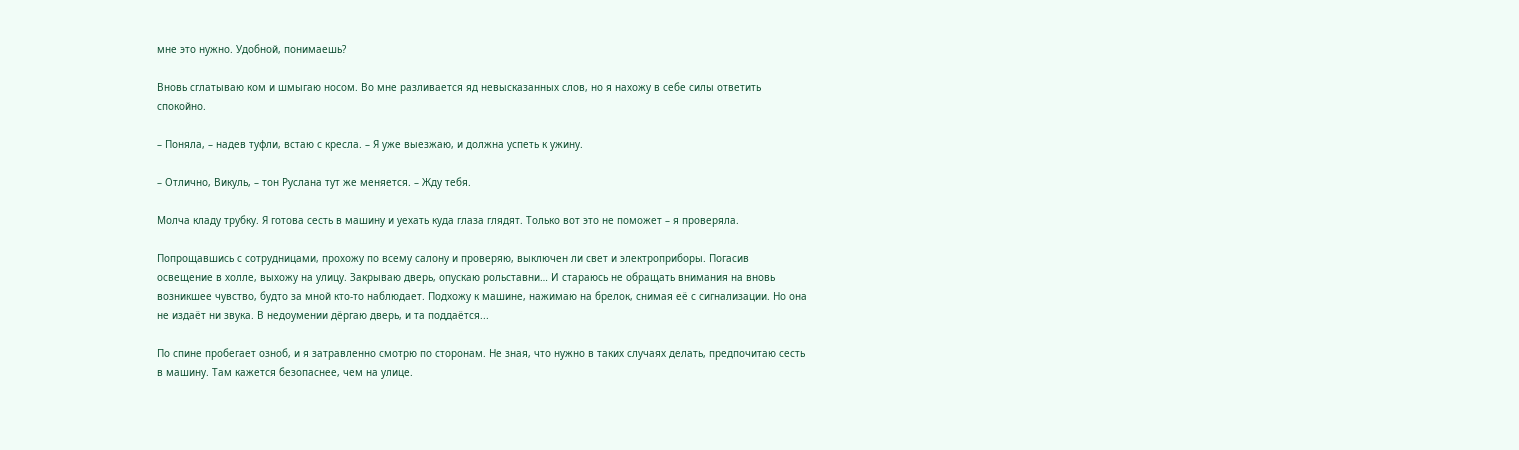мне это нужно. Удобной, понимаешь?

Вновь сглатываю ком и шмыгаю носом. Во мне разливается яд невысказанных слов, но я нахожу в себе силы ответить спокойно.

– Поняла, – надев туфли, встаю с кресла. – Я уже выезжаю, и должна успеть к ужину.

– Отлично, Викуль, – тон Руслана тут же меняется. – Жду тебя.

Молча кладу трубку. Я готова сесть в машину и уехать куда глаза глядят. Только вот это не поможет – я проверяла.

Попрощавшись с сотрудницами, прохожу по всему салону и проверяю, выключен ли свет и электроприборы. Погасив освещение в холле, выхожу на улицу. Закрываю дверь, опускаю рольставни… И стараюсь не обращать внимания на вновь возникшее чувство, будто за мной кто-то наблюдает. Подхожу к машине, нажимаю на брелок, снимая её с сигнализации. Но она не издаёт ни звука. В недоумении дёргаю дверь, и та поддаётся...

По спине пробегает озноб, и я затравленно смотрю по сторонам. Не зная, что нужно в таких случаях делать, предпочитаю сесть в машину. Там кажется безопаснее, чем на улице.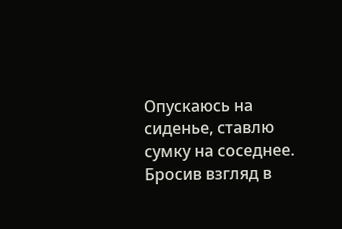Опускаюсь на сиденье, ставлю сумку на соседнее. Бросив взгляд в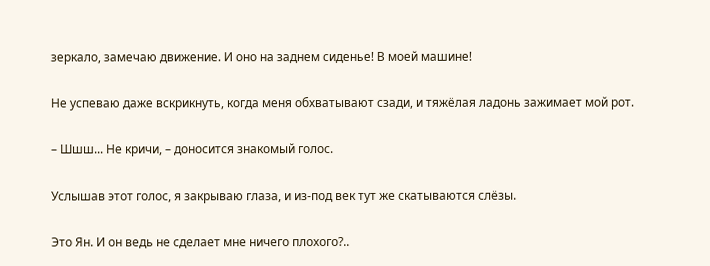зеркало, замечаю движение. И оно на заднем сиденье! В моей машине!

Не успеваю даже вскрикнуть, когда меня обхватывают сзади, и тяжёлая ладонь зажимает мой рот.

– Шшш... Не кричи, – доносится знакомый голос.

Услышав этот голос, я закрываю глаза, и из-под век тут же скатываются слёзы.

Это Ян. И он ведь не сделает мне ничего плохого?..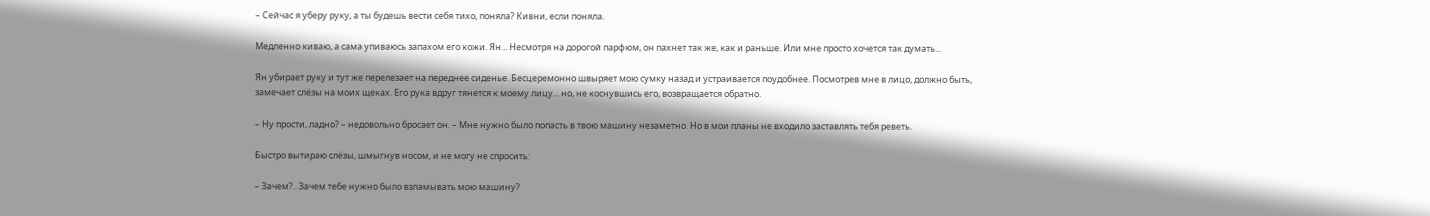– Сейчас я уберу руку, а ты будешь вести себя тихо, поняла? Кивни, если поняла.

Медленно киваю, а сама упиваюсь запахом его кожи. Ян... Несмотря на дорогой парфюм, он пахнет так же, как и раньше. Или мне просто хочется так думать...

Ян убирает руку и тут же перелезает на переднее сиденье. Бесцеремонно швыряет мою сумку назад и устраивается поудобнее. Посмотрев мне в лицо, должно быть, замечает слёзы на моих щеках. Его рука вдруг тянется к моему лицу... но, не коснувшись его, возвращается обратно.

– Ну прости, ладно? – недовольно бросает он. – Мне нужно было попасть в твою машину незаметно. Но в мои планы не входило заставлять тебя реветь.

Быстро вытираю слёзы, шмыгнув носом, и не могу не спросить:

– Зачем?.. Зачем тебе нужно было взламывать мою машину?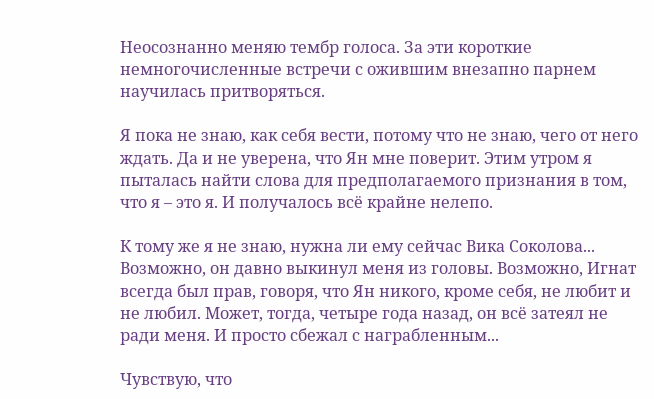Неосознанно меняю тембр голоса. За эти короткие немногочисленные встречи с ожившим внезапно парнем научилась притворяться.

Я пока не знаю, как себя вести, потому что не знаю, чего от него ждать. Да и не уверена, что Ян мне поверит. Этим утром я пыталась найти слова для предполагаемого признания в том, что я – это я. И получалось всё крайне нелепо.

К тому же я не знаю, нужна ли ему сейчас Вика Соколова... Возможно, он давно выкинул меня из головы. Возможно, Игнат всегда был прав, говоря, что Ян никого, кроме себя, не любит и не любил. Может, тогда, четыре года назад, он всё затеял не ради меня. И просто сбежал с награбленным...

Чувствую, что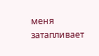меня затапливает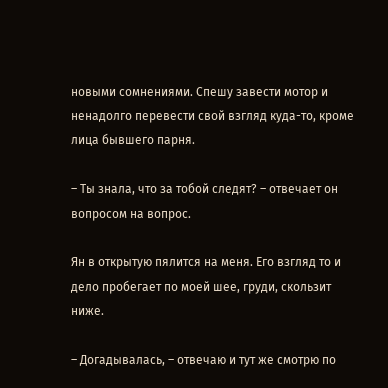новыми сомнениями. Спешу завести мотор и ненадолго перевести свой взгляд куда-то, кроме лица бывшего парня.

– Ты знала, что за тобой следят? – отвечает он вопросом на вопрос.

Ян в открытую пялится на меня. Его взгляд то и дело пробегает по моей шее, груди, скользит ниже.

– Догадывалась, – отвечаю и тут же смотрю по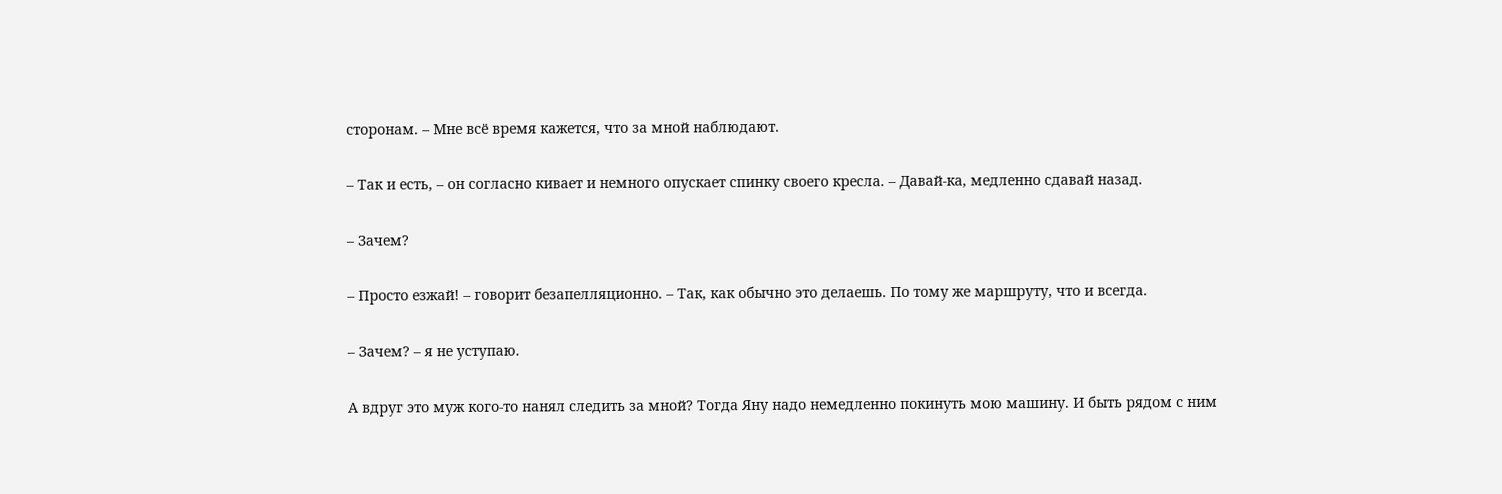сторонам. – Мне всё время кажется, что за мной наблюдают.

– Так и есть, – он согласно кивает и немного опускает спинку своего кресла. – Давай-ка, медленно сдавай назад.

– Зачем?

– Просто езжай! – говорит безапелляционно. – Так, как обычно это делаешь. По тому же маршруту, что и всегда.

– Зачем? – я не уступаю.

А вдруг это муж кого-то нанял следить за мной? Тогда Яну надо немедленно покинуть мою машину. И быть рядом с ним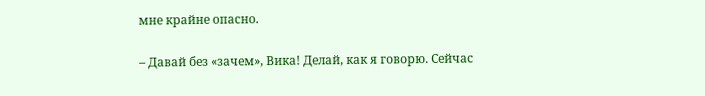мне крайне опасно.

– Давай без «зачем», Вика! Делай, как я говорю. Сейчас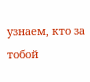узнаем, кто за тобой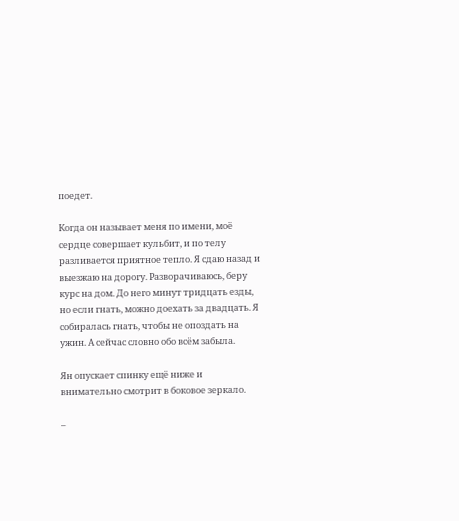поедет.

Когда он называет меня по имени, моё сердце совершает кульбит, и по телу разливается приятное тепло. Я сдаю назад и выезжаю на дорогу. Разворачиваюсь, беру курс на дом. До него минут тридцать езды, но если гнать, можно доехать за двадцать. Я собиралась гнать, чтобы не опоздать на ужин. А сейчас словно обо всём забыла.

Ян опускает спинку ещё ниже и внимательно смотрит в боковое зеркало.

–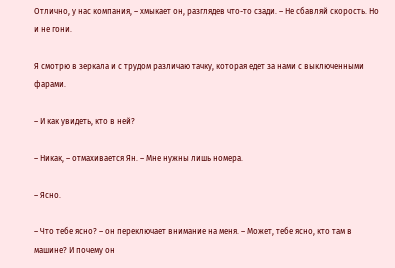Отлично, у нас компания, – хмыкает он, разглядев что-то сзади. – Не сбавляй скорость. Но и не гони.

Я смотрю в зеркала и с трудом различаю тачку, которая едет за нами с выключенными фарами.

– И как увидеть, кто в ней?

– Никак, – отмахивается Ян. – Мне нужны лишь номера.

– Ясно.

– Что тебе ясно? – он переключает внимание на меня. – Может, тебе ясно, кто там в машине? И почему он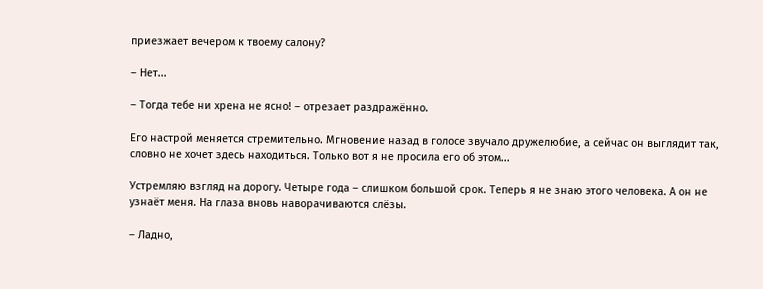приезжает вечером к твоему салону?

– Нет...

– Тогда тебе ни хрена не ясно! – отрезает раздражённо.

Его настрой меняется стремительно. Мгновение назад в голосе звучало дружелюбие, а сейчас он выглядит так, словно не хочет здесь находиться. Только вот я не просила его об этом...

Устремляю взгляд на дорогу. Четыре года – слишком большой срок. Теперь я не знаю этого человека. А он не узнаёт меня. На глаза вновь наворачиваются слёзы.

– Ладно,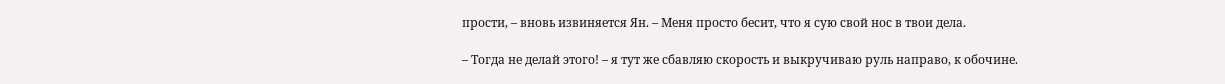прости, – вновь извиняется Ян. – Меня просто бесит, что я сую свой нос в твои дела.

– Тогда не делай этого! – я тут же сбавляю скорость и выкручиваю руль направо, к обочине.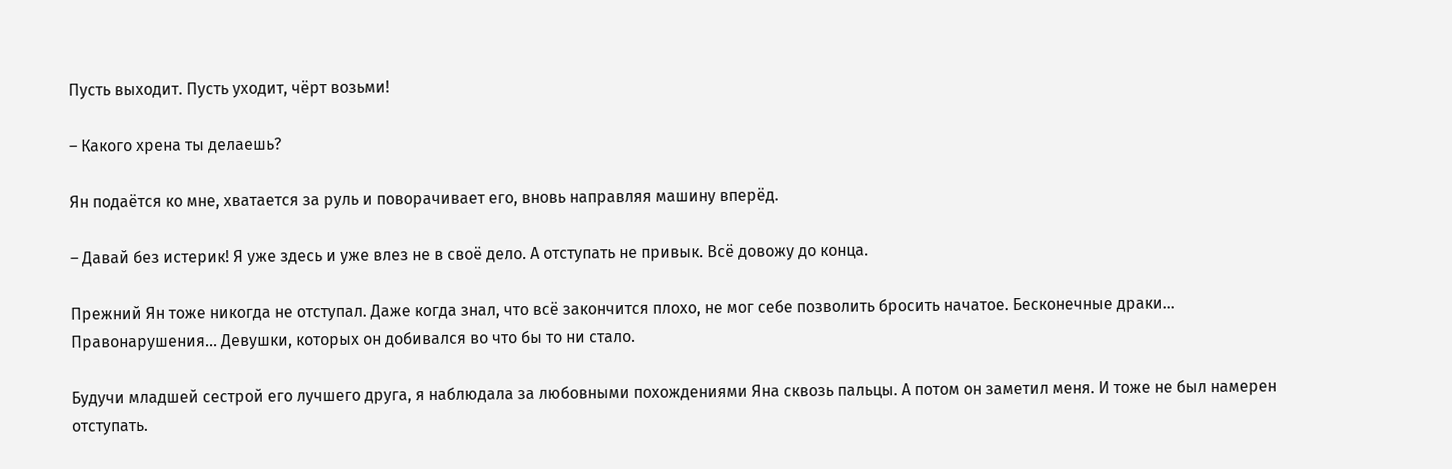Пусть выходит. Пусть уходит, чёрт возьми!

– Какого хрена ты делаешь?

Ян подаётся ко мне, хватается за руль и поворачивает его, вновь направляя машину вперёд.

– Давай без истерик! Я уже здесь и уже влез не в своё дело. А отступать не привык. Всё довожу до конца.

Прежний Ян тоже никогда не отступал. Даже когда знал, что всё закончится плохо, не мог себе позволить бросить начатое. Бесконечные драки... Правонарушения... Девушки, которых он добивался во что бы то ни стало.

Будучи младшей сестрой его лучшего друга, я наблюдала за любовными похождениями Яна сквозь пальцы. А потом он заметил меня. И тоже не был намерен отступать.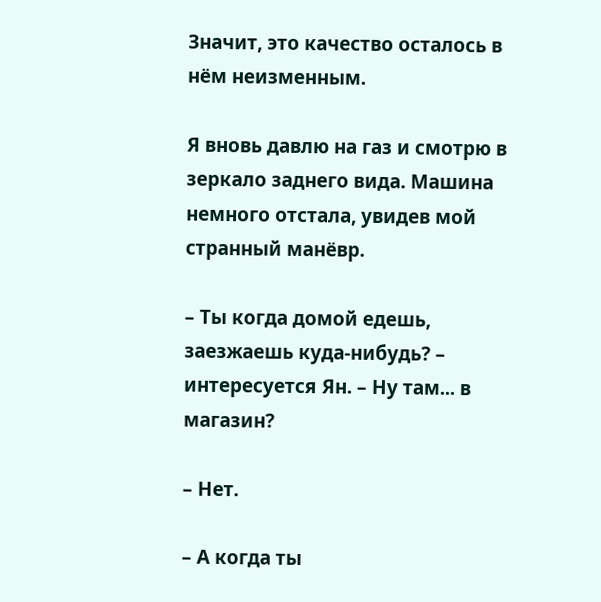Значит, это качество осталось в нём неизменным.

Я вновь давлю на газ и смотрю в зеркало заднего вида. Машина немного отстала, увидев мой странный манёвр.

– Ты когда домой едешь, заезжаешь куда-нибудь? – интересуется Ян. – Ну там... в магазин?

– Нет.

– А когда ты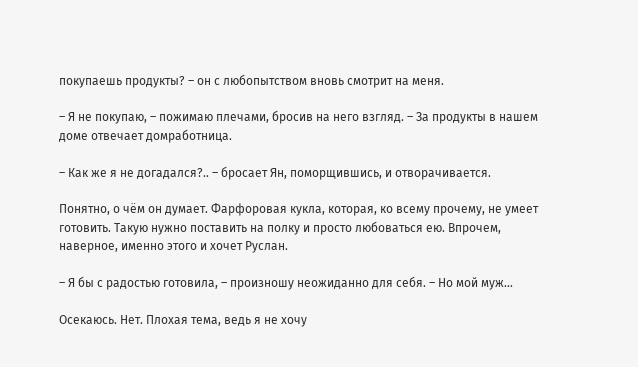покупаешь продукты? – он с любопытством вновь смотрит на меня.

– Я не покупаю, – пожимаю плечами, бросив на него взгляд. – За продукты в нашем доме отвечает домработница.

– Как же я не догадался?.. – бросает Ян, поморщившись, и отворачивается.

Понятно, о чём он думает. Фарфоровая кукла, которая, ко всему прочему, не умеет готовить. Такую нужно поставить на полку и просто любоваться ею. Впрочем, наверное, именно этого и хочет Руслан.

– Я бы с радостью готовила, – произношу неожиданно для себя. – Но мой муж...

Осекаюсь. Нет. Плохая тема, ведь я не хочу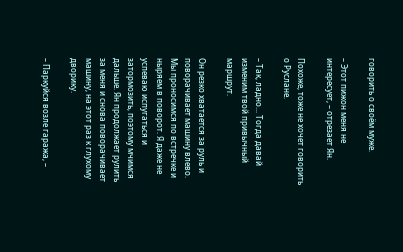говорить о своём муже.

– Этот пижон меня не интересует, – отрезает Ян.

Похоже, тоже не хочет говорить о Руслане.

– Так, ладно... Тогда давай изменим твой привычный маршрут.

Он резко хватается за руль и поворачивает машину влево. Мы проносимся по встречке и ныряем в поворот. Я даже не успеваю испугаться и затормозить, поэтому мчимся дальше. Ян продолжает рулить за меня и снова поворачивает машину, на этот раз к глухому дворику.

– Паркуйся возле гаража, –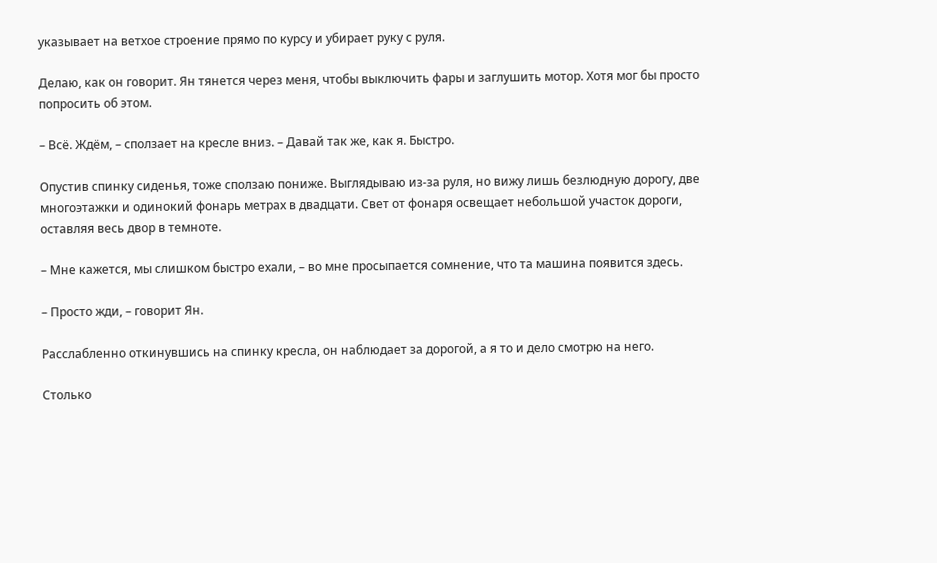указывает на ветхое строение прямо по курсу и убирает руку с руля.

Делаю, как он говорит. Ян тянется через меня, чтобы выключить фары и заглушить мотор. Хотя мог бы просто попросить об этом.

– Всё. Ждём, – сползает на кресле вниз. – Давай так же, как я. Быстро.

Опустив спинку сиденья, тоже сползаю пониже. Выглядываю из-за руля, но вижу лишь безлюдную дорогу, две многоэтажки и одинокий фонарь метрах в двадцати. Свет от фонаря освещает небольшой участок дороги, оставляя весь двор в темноте.

– Мне кажется, мы слишком быстро ехали, – во мне просыпается сомнение, что та машина появится здесь.

– Просто жди, – говорит Ян.

Расслабленно откинувшись на спинку кресла, он наблюдает за дорогой, а я то и дело смотрю на него.

Столько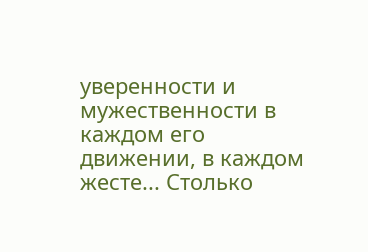уверенности и мужественности в каждом его движении, в каждом жесте... Столько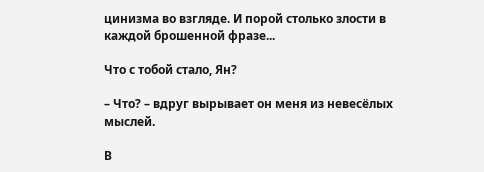цинизма во взгляде. И порой столько злости в каждой брошенной фразе...

Что с тобой стало, Ян?

– Что? – вдруг вырывает он меня из невесёлых мыслей.

В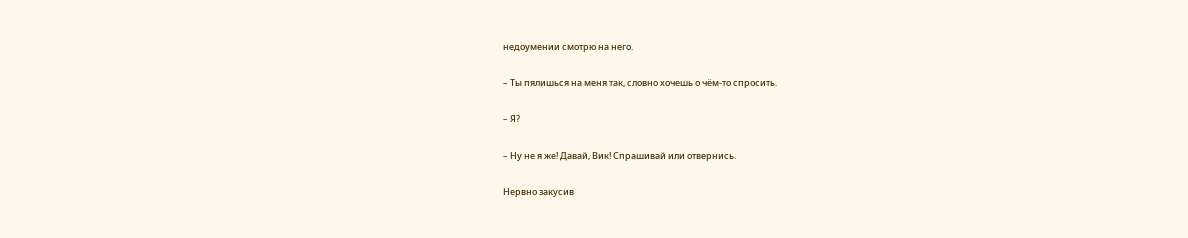недоумении смотрю на него.

– Ты пялишься на меня так, словно хочешь о чём-то спросить.

– Я?

– Ну не я же! Давай, Вик! Спрашивай или отвернись.

Нервно закусив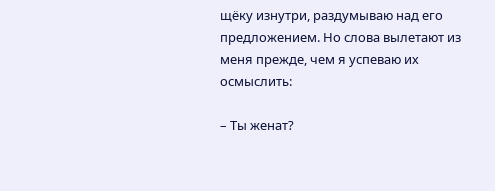щёку изнутри, раздумываю над его предложением. Но слова вылетают из меня прежде, чем я успеваю их осмыслить:

– Ты женат?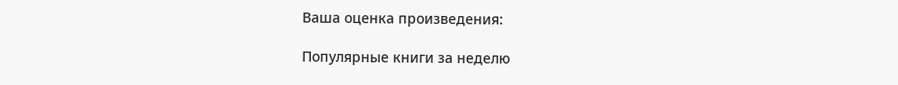Ваша оценка произведения:

Популярные книги за неделю